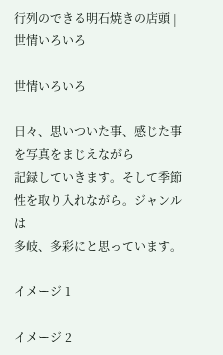行列のできる明石焼きの店頭 | 世情いろいろ

世情いろいろ

日々、思いついた事、感じた事を写真をまじえながら
記録していきます。そして季節性を取り入れながら。ジャンルは
多岐、多彩にと思っています。

イメージ 1

イメージ 2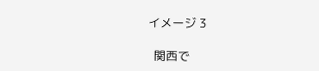イメージ 3

  関西で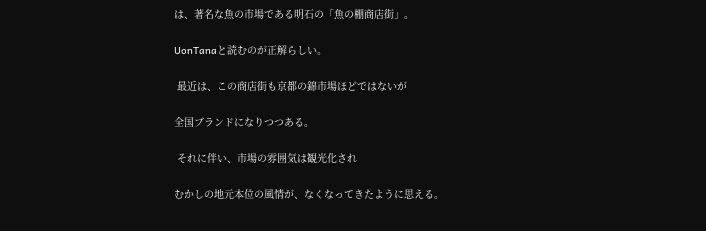は、著名な魚の市場である明石の「魚の棚商店街」。

UonTanaと読むのが正解らしい。

 最近は、この商店街も京都の錦市場ほどではないが

全国ブランドになりつつある。

 それに伴い、市場の雰囲気は観光化され

むかしの地元本位の風情が、なくなってきたように思える。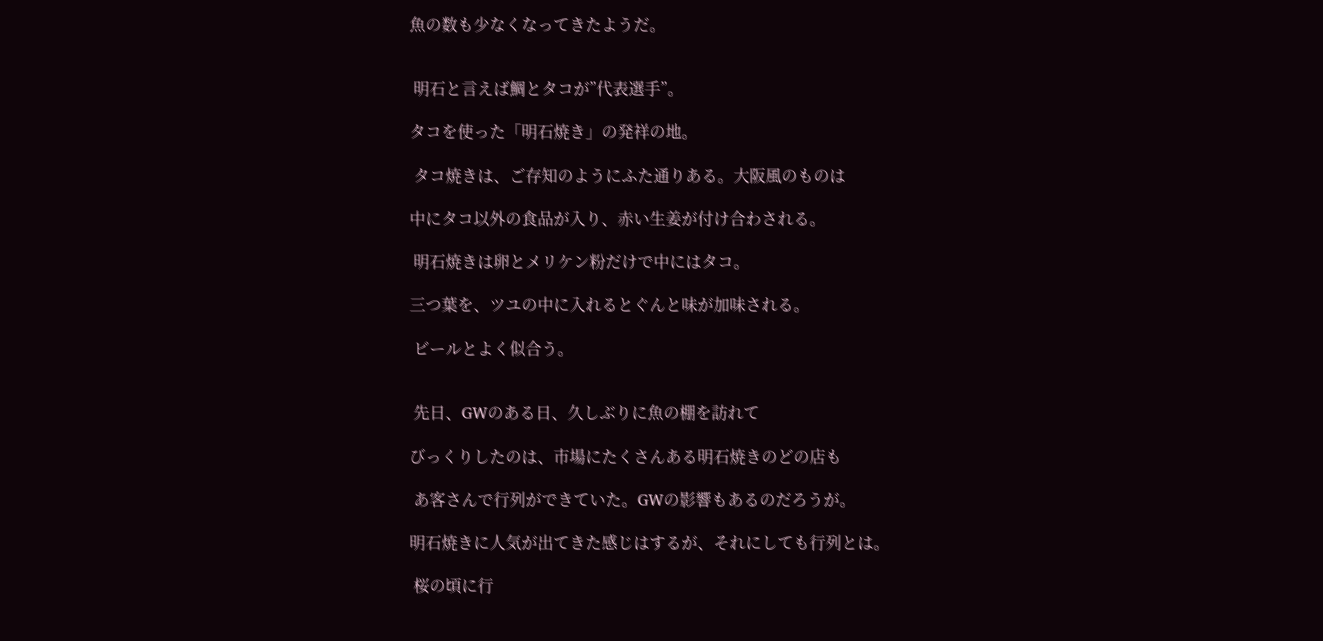魚の数も少なくなってきたようだ。


 明石と言えば鯛とタコが”代表選手”。

タコを使った「明石焼き」の発祥の地。

 タコ焼きは、ご存知のようにふた通りある。大阪風のものは

中にタコ以外の食品が入り、赤い生姜が付け合わされる。

 明石焼きは卵とメリケン粉だけで中にはタコ。

三つ葉を、ツユの中に入れるとぐんと味が加味される。

 ビールとよく似合う。


 先日、GWのある日、久しぶりに魚の棚を訪れて

びっくりしたのは、市場にたくさんある明石焼きのどの店も

 あ客さんで行列ができていた。GWの影響もあるのだろうが。

明石焼きに人気が出てきた感じはするが、それにしても行列とは。

 桜の頃に行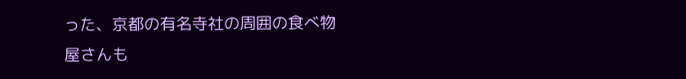った、京都の有名寺社の周囲の食べ物屋さんも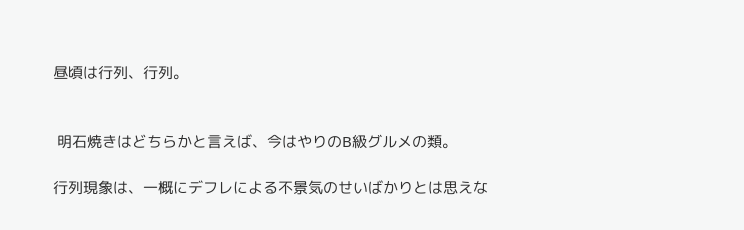昼頃は行列、行列。


 明石焼きはどちらかと言えば、今はやりのB級グルメの類。

行列現象は、一概にデフレによる不景気のせいばかりとは思えな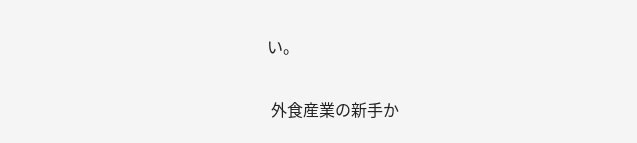い。

 外食産業の新手か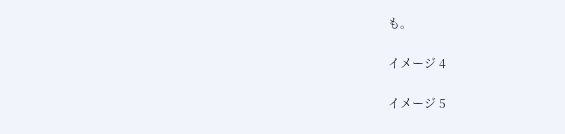も。

イメージ 4

イメージ 5